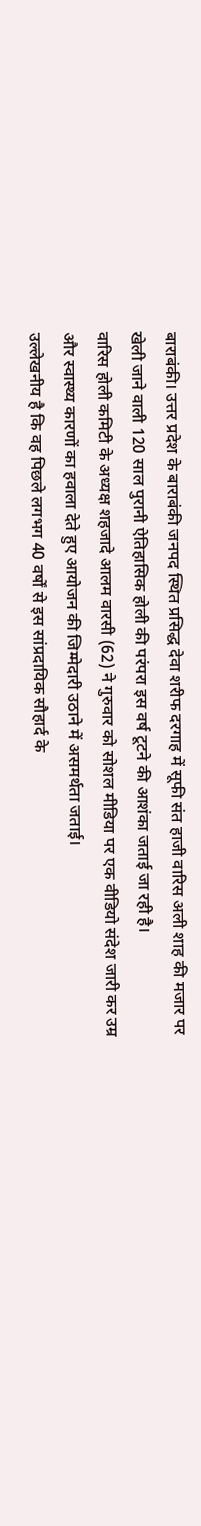बाराबंकी। उत्तर प्रदेश के बाराबंकी जनपद स्थित प्रसिद्ध देवा शरीफ दरगाह में सूफी संत हाजी वारिस अली शाह की मजार पर खेली जाने वाली 120 साल पुरानी ऐतिहासिक होली की परंपरा इस वर्ष टूटने की आशंका जताई जा रही है।
वारिस होली कमिटी के अध्यक्ष शहजादे आलम वारसी (62) ने गुरुवार को सोशल मीडिया पर एक वीडियो संदेश जारी कर उम्र और स्वास्थ्य कारणों का हवाला देते हुए आयोजन की जिम्मेदारी उठाने में असमर्थता जताई।
उल्लेखनीय है कि वह पिछले लगभग 40 वर्षों से इस सांप्रदायिक सौहार्द के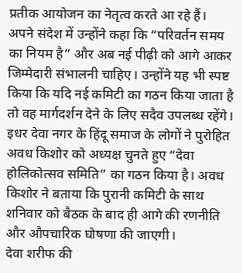प्रतीक आयोजन का नेतृत्व करते आ रहे हैं।
अपने संदेश में उन्होंने कहा कि “परिवर्तन समय का नियम है” और अब नई पीढ़ी को आगे आकर जिम्मेदारी संभालनी चाहिए। उन्होंने यह भी स्पष्ट किया कि यदि नई कमिटी का गठन किया जाता है तो वह मार्गदर्शन देने के लिए सदैव उपलब्ध रहेंगे।
इधर देवा नगर के हिंदू समाज के लोगों ने पुरोहित अवध किशोर को अध्यक्ष चुनते हुए “देवा होलिकोत्सव समिति” का गठन किया है। अवध किशोर ने बताया कि पुरानी कमिटी के साथ शनिवार को बैठक के बाद ही आगे की रणनीति और औपचारिक घोषणा की जाएगी।
देवा शरीफ की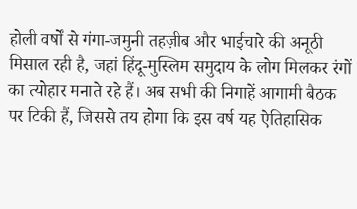होली वर्षों से गंगा-जमुनी तहज़ीब और भाईचारे की अनूठी मिसाल रही है, जहां हिंदू-मुस्लिम समुदाय के लोग मिलकर रंगों का त्योहार मनाते रहे हैं। अब सभी की निगाहें आगामी बैठक पर टिकी हैं, जिससे तय होगा कि इस वर्ष यह ऐतिहासिक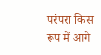परंपरा किस रूप में आगे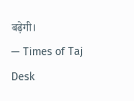बढ़ेगी।
— Times of Taj Desk